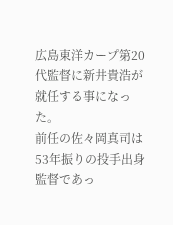広島東洋カープ第20代監督に新井貴浩が就任する事になった。
前任の佐々岡真司は53年振りの投手出身監督であっ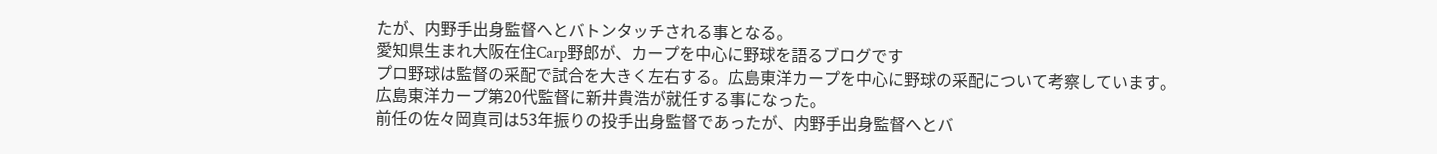たが、内野手出身監督へとバトンタッチされる事となる。
愛知県生まれ大阪在住Carp野郎が、カープを中心に野球を語るブログです
プロ野球は監督の采配で試合を大きく左右する。広島東洋カープを中心に野球の采配について考察しています。
広島東洋カープ第20代監督に新井貴浩が就任する事になった。
前任の佐々岡真司は53年振りの投手出身監督であったが、内野手出身監督へとバ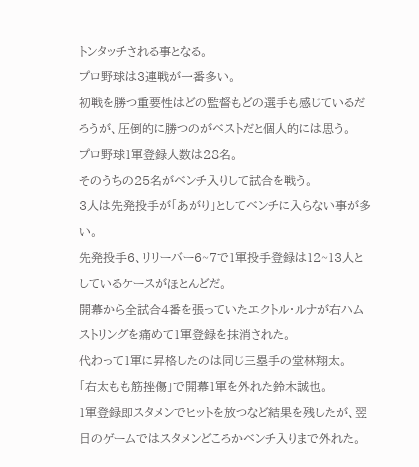トンタッチされる事となる。
プロ野球は3連戦が一番多い。
初戦を勝つ重要性はどの監督もどの選手も感じているだろうが、圧倒的に勝つのがベストだと個人的には思う。
プロ野球1軍登録人数は28名。
そのうちの25名がベンチ入りして試合を戦う。
3人は先発投手が「あがり」としてベンチに入らない事が多い。
先発投手6、リリーバー6~7で1軍投手登録は12~13人としているケースがほとんどだ。
開幕から全試合4番を張っていたエクトル・ルナが右ハムストリングを痛めて1軍登録を抹消された。
代わって1軍に昇格したのは同じ三塁手の堂林翔太。
「右太もも筋挫傷」で開幕1軍を外れた鈴木誠也。
1軍登録即スタメンでヒットを放つなど結果を残したが、翌日のゲームではスタメンどころかベンチ入りまで外れた。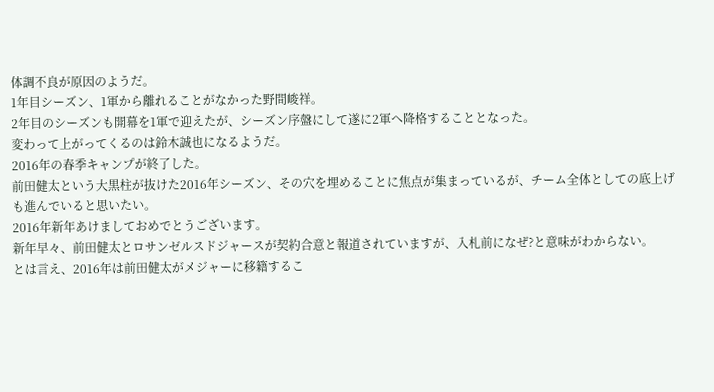体調不良が原因のようだ。
1年目シーズン、1軍から離れることがなかった野間峻祥。
2年目のシーズンも開幕を1軍で迎えたが、シーズン序盤にして遂に2軍へ降格することとなった。
変わって上がってくるのは鈴木誠也になるようだ。
2016年の春季キャンプが終了した。
前田健太という大黒柱が抜けた2016年シーズン、その穴を埋めることに焦点が集まっているが、チーム全体としての底上げも進んでいると思いたい。
2016年新年あけましておめでとうございます。
新年早々、前田健太とロサンゼルスドジャースが契約合意と報道されていますが、入札前になぜ?と意味がわからない。
とは言え、2016年は前田健太がメジャーに移籍するこ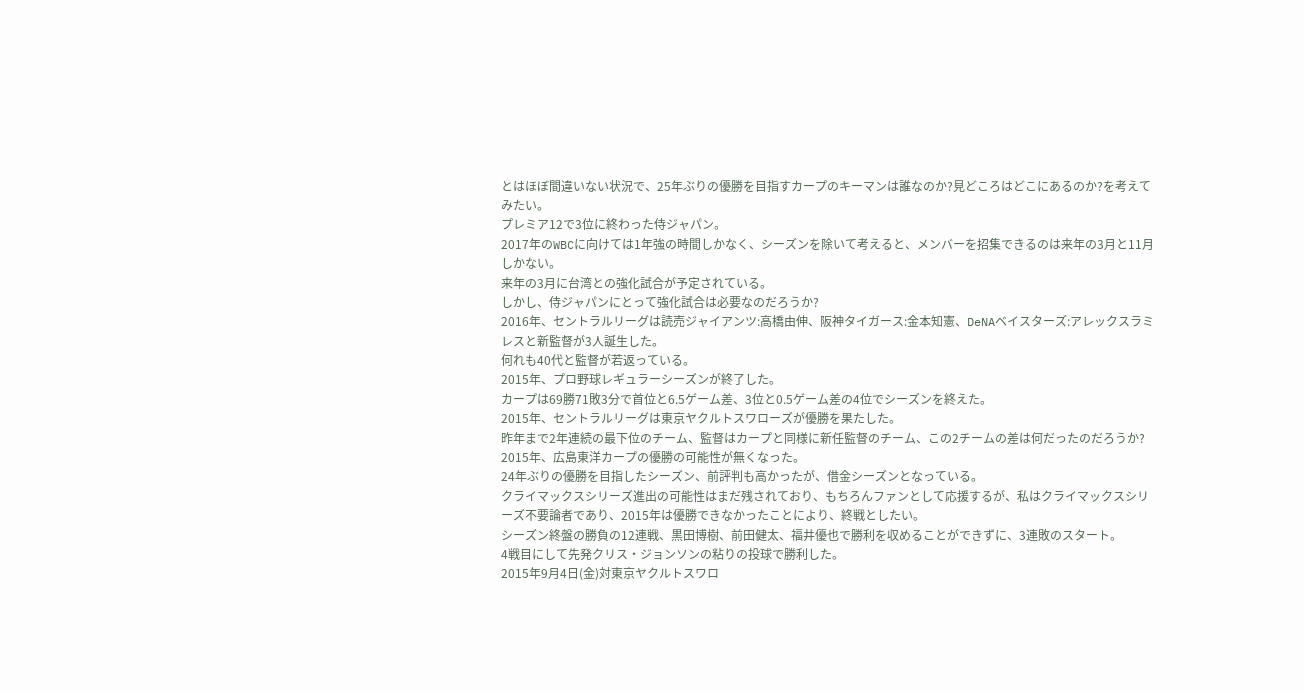とはほぼ間違いない状況で、25年ぶりの優勝を目指すカープのキーマンは誰なのか?見どころはどこにあるのか?を考えてみたい。
プレミア12で3位に終わった侍ジャパン。
2017年のWBCに向けては1年強の時間しかなく、シーズンを除いて考えると、メンバーを招集できるのは来年の3月と11月しかない。
来年の3月に台湾との強化試合が予定されている。
しかし、侍ジャパンにとって強化試合は必要なのだろうか?
2016年、セントラルリーグは読売ジャイアンツ:高橋由伸、阪神タイガース:金本知憲、DeNAベイスターズ:アレックスラミレスと新監督が3人誕生した。
何れも40代と監督が若返っている。
2015年、プロ野球レギュラーシーズンが終了した。
カープは69勝71敗3分で首位と6.5ゲーム差、3位と0.5ゲーム差の4位でシーズンを終えた。
2015年、セントラルリーグは東京ヤクルトスワローズが優勝を果たした。
昨年まで2年連続の最下位のチーム、監督はカープと同様に新任監督のチーム、この2チームの差は何だったのだろうか?
2015年、広島東洋カープの優勝の可能性が無くなった。
24年ぶりの優勝を目指したシーズン、前評判も高かったが、借金シーズンとなっている。
クライマックスシリーズ進出の可能性はまだ残されており、もちろんファンとして応援するが、私はクライマックスシリーズ不要論者であり、2015年は優勝できなかったことにより、終戦としたい。
シーズン終盤の勝負の12連戦、黒田博樹、前田健太、福井優也で勝利を収めることができずに、3連敗のスタート。
4戦目にして先発クリス・ジョンソンの粘りの投球で勝利した。
2015年9月4日(金)対東京ヤクルトスワロ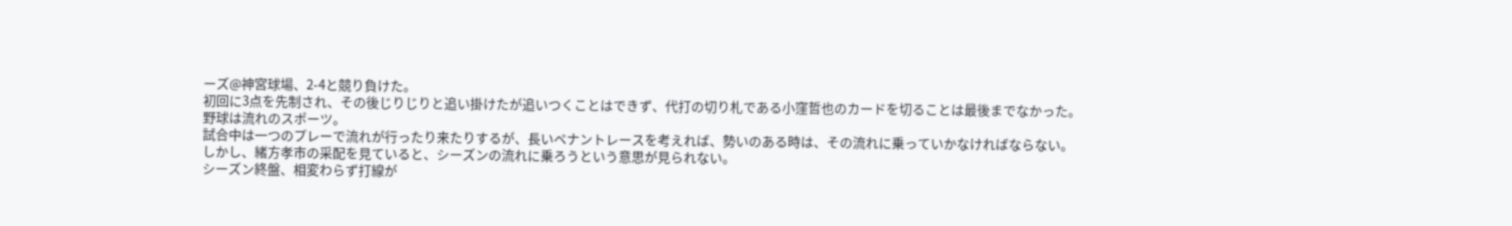ーズ@神宮球場、2-4と競り負けた。
初回に3点を先制され、その後じりじりと追い掛けたが追いつくことはできず、代打の切り札である小窪哲也のカードを切ることは最後までなかった。
野球は流れのスポーツ。
試合中は一つのプレーで流れが行ったり来たりするが、長いペナントレースを考えれば、勢いのある時は、その流れに乗っていかなければならない。
しかし、緒方孝市の采配を見ていると、シーズンの流れに乗ろうという意思が見られない。
シーズン終盤、相変わらず打線が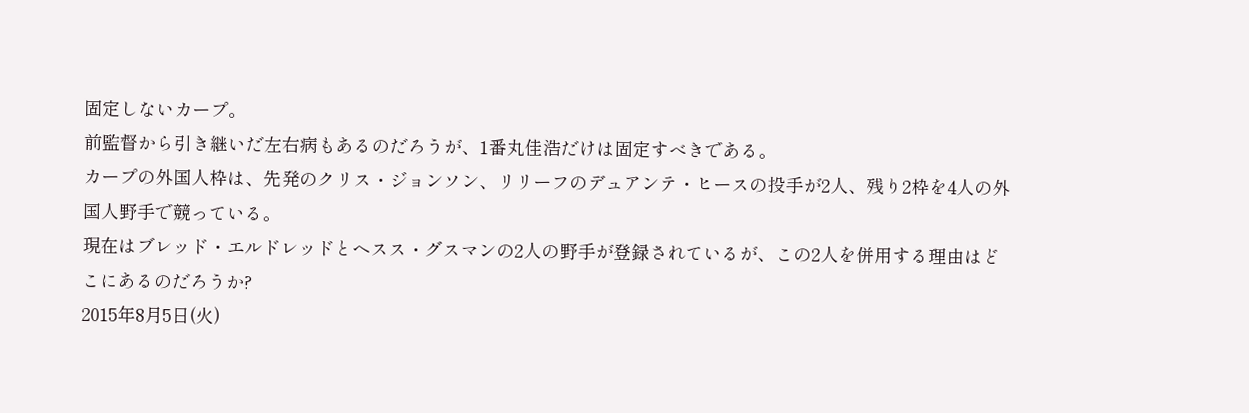固定しないカープ。
前監督から引き継いだ左右病もあるのだろうが、1番丸佳浩だけは固定すべきである。
カープの外国人枠は、先発のクリス・ジョンソン、リリーフのデュアンテ・ヒースの投手が2人、残り2枠を4人の外国人野手で競っている。
現在はブレッド・エルドレッドとヘスス・グスマンの2人の野手が登録されているが、この2人を併用する理由はどこにあるのだろうか?
2015年8月5日(火)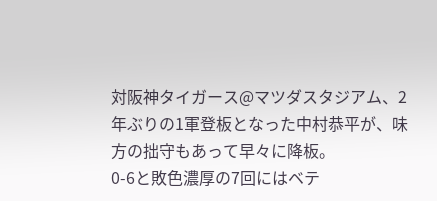対阪神タイガース@マツダスタジアム、2年ぶりの1軍登板となった中村恭平が、味方の拙守もあって早々に降板。
0-6と敗色濃厚の7回にはベテ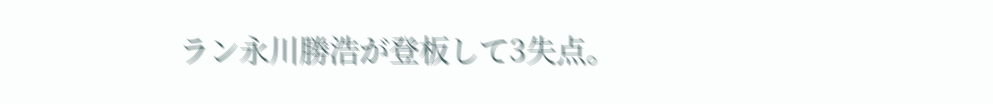ラン永川勝浩が登板して3失点。